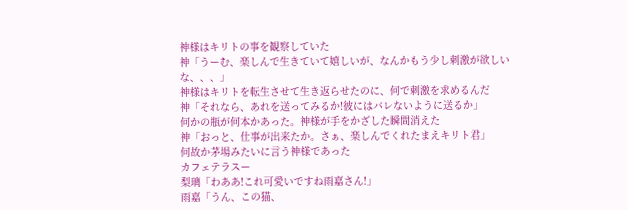神様はキリトの事を観察していた
神「うーむ、楽しんで生きていて嬉しいが、なんかもう少し刺激が欲しいな、、、」
神様はキリトを転生させて生き返らせたのに、何で刺激を求めるんだ
神「それなら、あれを送ってみるか!彼にはバレないように送るか」
何かの瓶が何本かあった。神様が手をかざした瞬間消えた
神「おっと、仕事が出来たか。さぁ、楽しんでくれたまえキリト君」
何故か茅場みたいに言う神様であった
カフェテラスー
梨璃「わああ!これ可愛いですね雨嘉さん!」
雨嘉「うん、この猫、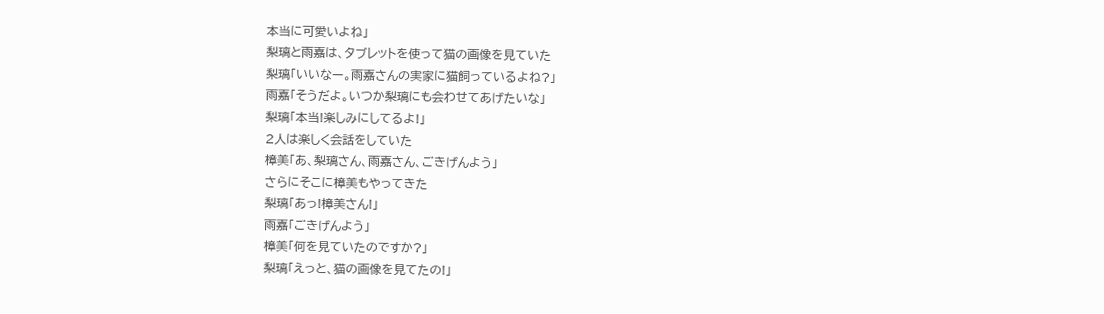本当に可愛いよね」
梨璃と雨嘉は、タブレットを使って猫の画像を見ていた
梨璃「いいなー。雨嘉さんの実家に猫飼っているよね?」
雨嘉「そうだよ。いつか梨璃にも会わせてあげたいな」
梨璃「本当!楽しみにしてるよ!」
2人は楽しく会話をしていた
樟美「あ、梨璃さん、雨嘉さん、ごきげんよう」
さらにそこに樟美もやってきた
梨璃「あっ!樟美さん!」
雨嘉「ごきげんよう」
樟美「何を見ていたのですか?」
梨璃「えっと、猫の画像を見てたの!」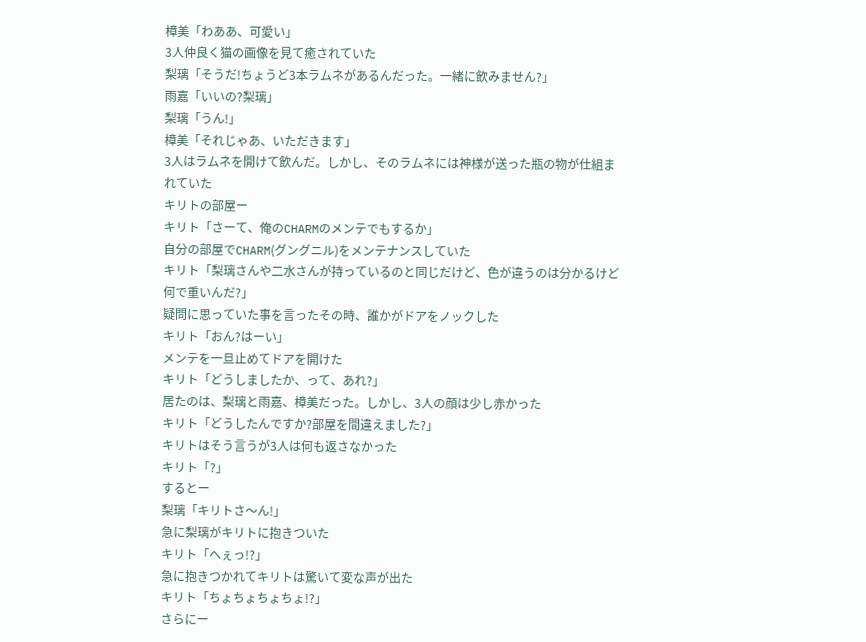樟美「わああ、可愛い」
3人仲良く猫の画像を見て癒されていた
梨璃「そうだ!ちょうど3本ラムネがあるんだった。一緒に飲みません?」
雨嘉「いいの?梨璃」
梨璃「うん!」
樟美「それじゃあ、いただきます」
3人はラムネを開けて飲んだ。しかし、そのラムネには神様が送った瓶の物が仕組まれていた
キリトの部屋ー
キリト「さーて、俺のCHARMのメンテでもするか」
自分の部屋でCHARM(グングニル)をメンテナンスしていた
キリト「梨璃さんや二水さんが持っているのと同じだけど、色が違うのは分かるけど何で重いんだ?」
疑問に思っていた事を言ったその時、誰かがドアをノックした
キリト「おん?はーい」
メンテを一旦止めてドアを開けた
キリト「どうしましたか、って、あれ?」
居たのは、梨璃と雨嘉、樟美だった。しかし、3人の顔は少し赤かった
キリト「どうしたんですか?部屋を間違えました?」
キリトはそう言うが3人は何も返さなかった
キリト「?」
するとー
梨璃「キリトさ〜ん!」
急に梨璃がキリトに抱きついた
キリト「へぇっ!?」
急に抱きつかれてキリトは驚いて変な声が出た
キリト「ちょちょちょちょ!?」
さらにー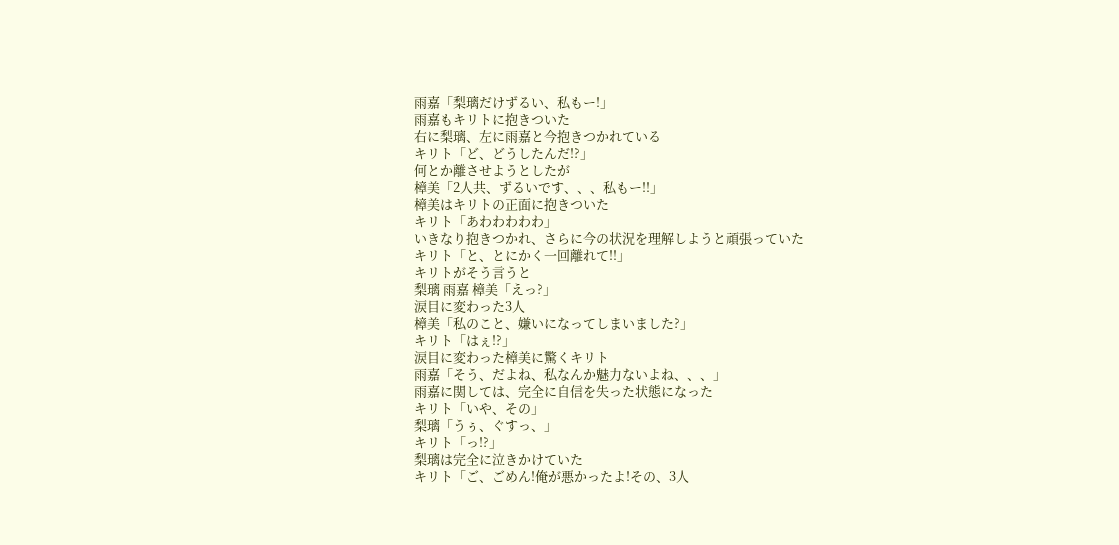雨嘉「梨璃だけずるい、私もー!」
雨嘉もキリトに抱きついた
右に梨璃、左に雨嘉と今抱きつかれている
キリト「ど、どうしたんだ!?」
何とか離させようとしたが
樟美「2人共、ずるいです、、、私もー!!」
樟美はキリトの正面に抱きついた
キリト「あわわわわわ」
いきなり抱きつかれ、さらに今の状況を理解しようと頑張っていた
キリト「と、とにかく一回離れて!!」
キリトがそう言うと
梨璃 雨嘉 樟美「えっ?」
涙目に変わった3人
樟美「私のこと、嫌いになってしまいました?」
キリト「はぇ!?」
涙目に変わった樟美に驚くキリト
雨嘉「そう、だよね、私なんか魅力ないよね、、、」
雨嘉に関しては、完全に自信を失った状態になった
キリト「いや、その」
梨璃「うぅ、ぐすっ、」
キリト「っ!?」
梨璃は完全に泣きかけていた
キリト「ご、ごめん!俺が悪かったよ!その、3人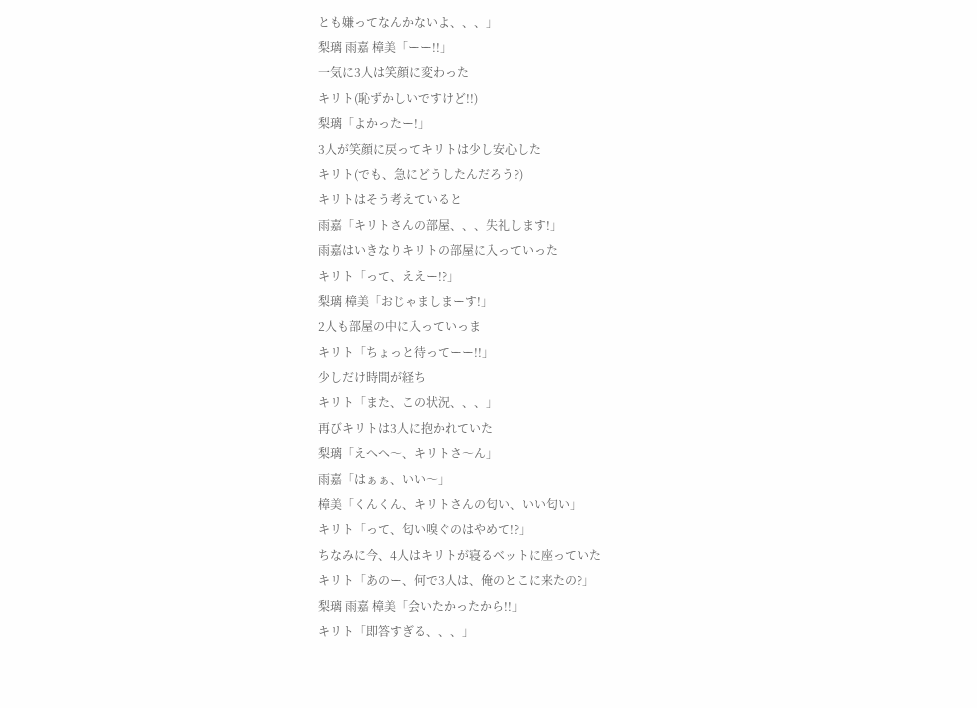とも嫌ってなんかないよ、、、」
梨璃 雨嘉 樟美「ーー!!」
一気に3人は笑顔に変わった
キリト(恥ずかしいですけど!!)
梨璃「よかったー!」
3人が笑顔に戻ってキリトは少し安心した
キリト(でも、急にどうしたんだろう?)
キリトはそう考えていると
雨嘉「キリトさんの部屋、、、失礼します!」
雨嘉はいきなりキリトの部屋に入っていった
キリト「って、ええー!?」
梨璃 樟美「おじゃましまーす!」
2人も部屋の中に入っていっま
キリト「ちょっと待ってーー!!」
少しだけ時間が経ち
キリト「また、この状況、、、」
再びキリトは3人に抱かれていた
梨璃「えへへ〜、キリトさ〜ん」
雨嘉「はぁぁ、いい〜」
樟美「くんくん、キリトさんの匂い、いい匂い」
キリト「って、匂い嗅ぐのはやめて!?」
ちなみに今、4人はキリトが寝るベットに座っていた
キリト「あのー、何で3人は、俺のとこに来たの?」
梨璃 雨嘉 樟美「会いたかったから!!」
キリト「即答すぎる、、、」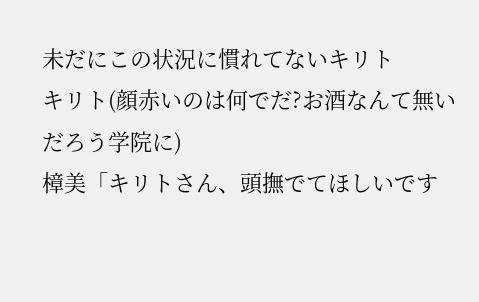未だにこの状況に慣れてないキリト
キリト(顔赤いのは何でだ?お酒なんて無いだろう学院に)
樟美「キリトさん、頭撫でてほしいです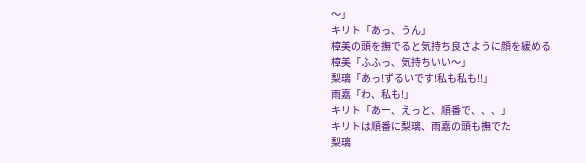〜」
キリト「あっ、うん」
樟美の頭を撫でると気持ち良さように顔を緩める
樟美「ふふっ、気持ちいい〜」
梨璃「あっ!ずるいです!私も私も!!」
雨嘉「わ、私も!」
キリト「あー、えっと、順番で、、、」
キリトは順番に梨璃、雨嘉の頭も撫でた
梨璃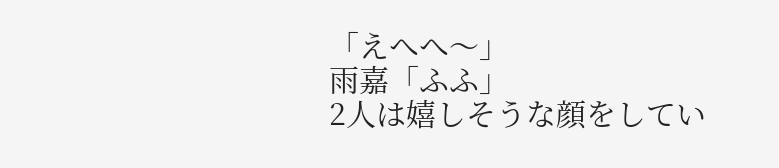「えへへ〜」
雨嘉「ふふ」
2人は嬉しそうな顔をしてい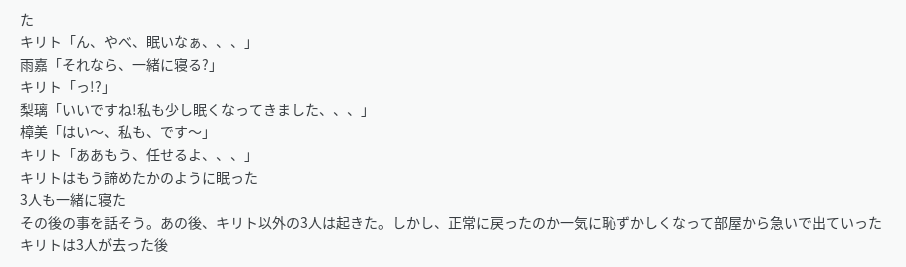た
キリト「ん、やべ、眠いなぁ、、、」
雨嘉「それなら、一緒に寝る?」
キリト「っ!?」
梨璃「いいですね!私も少し眠くなってきました、、、」
樟美「はい〜、私も、です〜」
キリト「ああもう、任せるよ、、、」
キリトはもう諦めたかのように眠った
3人も一緒に寝た
その後の事を話そう。あの後、キリト以外の3人は起きた。しかし、正常に戻ったのか一気に恥ずかしくなって部屋から急いで出ていった
キリトは3人が去った後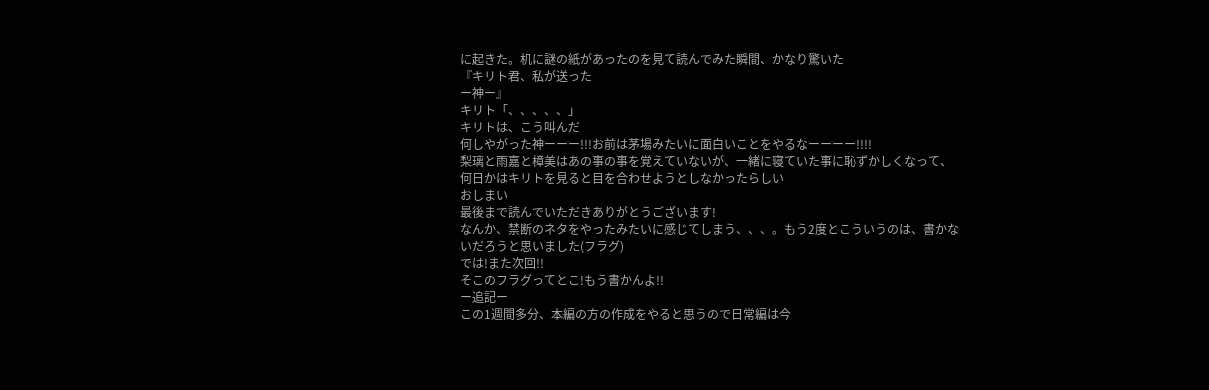に起きた。机に謎の紙があったのを見て読んでみた瞬間、かなり驚いた
『キリト君、私が送った
ー神ー』
キリト「、、、、、」
キリトは、こう叫んだ
何しやがった神ーーー!!!お前は茅場みたいに面白いことをやるなーーーー!!!!
梨璃と雨嘉と樟美はあの事の事を覚えていないが、一緒に寝ていた事に恥ずかしくなって、何日かはキリトを見ると目を合わせようとしなかったらしい
おしまい
最後まで読んでいただきありがとうございます!
なんか、禁断のネタをやったみたいに感じてしまう、、、。もう2度とこういうのは、書かないだろうと思いました(フラグ)
では!また次回!!
そこのフラグってとこ!もう書かんよ!!
ー追記ー
この1週間多分、本編の方の作成をやると思うので日常編は今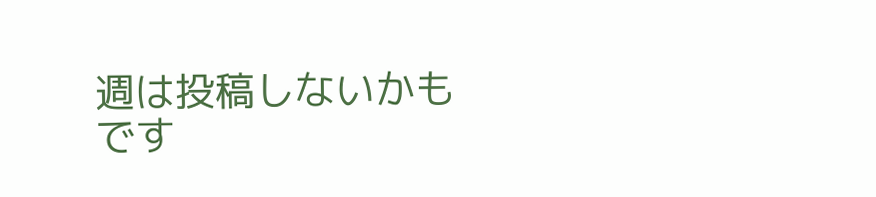週は投稿しないかもです